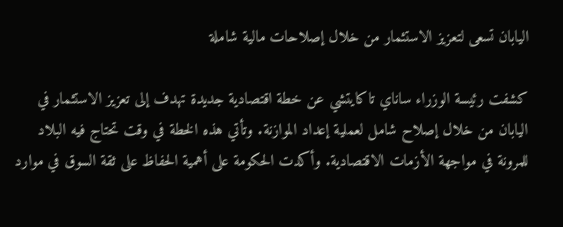اليابان تسعى لتعزيز الاستثمار من خلال إصلاحات مالية شاملة

كشفت رئيسة الوزراء ساناي تاكايتشي عن خطة اقتصادية جديدة تهدف إلى تعزيز الاستثمار في اليابان من خلال إصلاح شامل لعملية إعداد الموازنة. وتأتي هذه الخطة في وقت تحتاج فيه البلاد للمرونة في مواجهة الأزمات الاقتصادية. وأكدت الحكومة على أهمية الحفاظ على ثقة السوق في موارد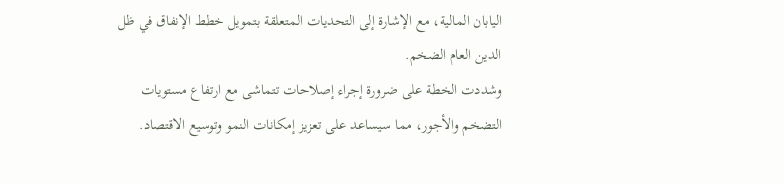اليابان المالية، مع الإشارة إلى التحديات المتعلقة بتمويل خطط الإنفاق في ظل الدين العام الضخم.
وشددت الخطة على ضرورة إجراء إصلاحات تتماشى مع ارتفاع مستويات التضخم والأجور، مما سيساعد على تعزيز إمكانات النمو وتوسيع الاقتصاد.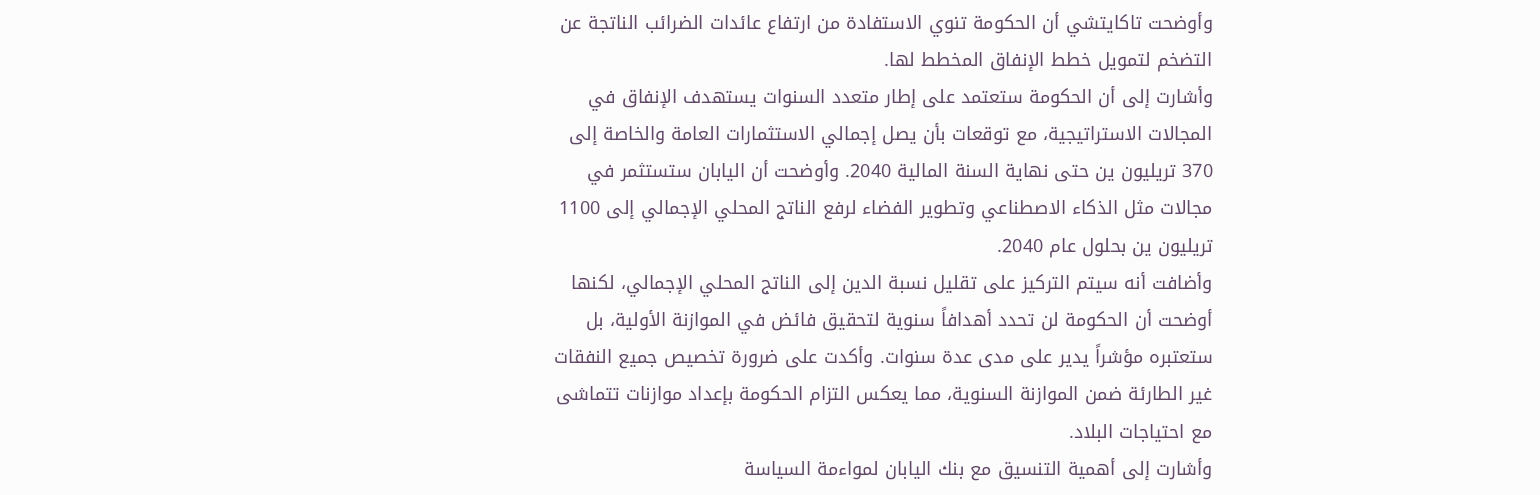وأوضحت تاكايتشي أن الحكومة تنوي الاستفادة من ارتفاع عائدات الضرائب الناتجة عن التضخم لتمويل خطط الإنفاق المخطط لها.
وأشارت إلى أن الحكومة ستعتمد على إطار متعدد السنوات يستهدف الإنفاق في المجالات الاستراتيجية، مع توقعات بأن يصل إجمالي الاستثمارات العامة والخاصة إلى 370 تريليون ين حتى نهاية السنة المالية 2040. وأوضحت أن اليابان ستستثمر في مجالات مثل الذكاء الاصطناعي وتطوير الفضاء لرفع الناتج المحلي الإجمالي إلى 1100 تريليون ين بحلول عام 2040.
وأضافت أنه سيتم التركيز على تقليل نسبة الدين إلى الناتج المحلي الإجمالي، لكنها أوضحت أن الحكومة لن تحدد أهدافاً سنوية لتحقيق فائض في الموازنة الأولية، بل ستعتبره مؤشراً يدير على مدى عدة سنوات. وأكدت على ضرورة تخصيص جميع النفقات غير الطارئة ضمن الموازنة السنوية، مما يعكس التزام الحكومة بإعداد موازنات تتماشى مع احتياجات البلاد.
وأشارت إلى أهمية التنسيق مع بنك اليابان لمواءمة السياسة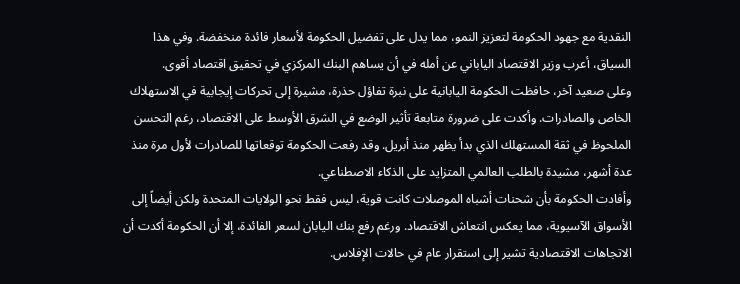النقدية مع جهود الحكومة لتعزيز النمو، مما يدل على تفضيل الحكومة لأسعار فائدة منخفضة. وفي هذا السياق، أعرب وزير الاقتصاد الياباني عن أمله في أن يساهم البنك المركزي في تحقيق اقتصاد أقوى.
وعلى صعيد آخر، حافظت الحكومة اليابانية على نبرة تفاؤل حذرة، مشيرة إلى تحركات إيجابية في الاستهلاك الخاص والصادرات. وأكدت على ضرورة متابعة تأثير الوضع في الشرق الأوسط على الاقتصاد، رغم التحسن الملحوظ في ثقة المستهلك الذي بدأ يظهر منذ أبريل. وقد رفعت الحكومة توقعاتها للصادرات لأول مرة منذ عدة أشهر، مشيدة بالطلب العالمي المتزايد على الذكاء الاصطناعي.
وأفادت الحكومة بأن شحنات أشباه الموصلات كانت قوية، ليس فقط نحو الولايات المتحدة ولكن أيضاً إلى الأسواق الآسيوية، مما يعكس انتعاش الاقتصاد. ورغم رفع بنك اليابان لسعر الفائدة، إلا أن الحكومة أكدت أن الاتجاهات الاقتصادية تشير إلى استقرار عام في حالات الإفلاس.